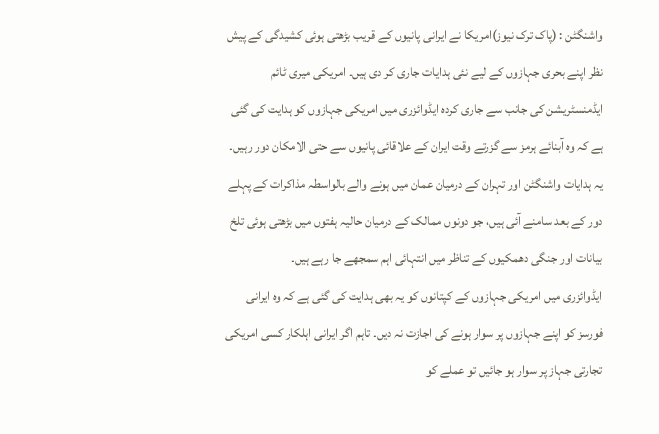واشنگٹن : (پاک ترک نیوز)امریکا نے ایرانی پانیوں کے قریب بڑھتی ہوئی کشیدگی کے پیش نظر اپنے بحری جہازوں کے لیے نئی ہدایات جاری کر دی ہیں۔ امریکی میری ٹائم ایڈمنسٹریشن کی جانب سے جاری کردہ ایڈوائزری میں امریکی جہازوں کو ہدایت کی گئی ہے کہ وہ آبنائے ہرمز سے گزرتے وقت ایران کے علاقائی پانیوں سے حتی الامکان دور رہیں۔
یہ ہدایات واشنگٹن اور تہران کے درمیان عمان میں ہونے والے بالواسطہ مذاکرات کے پہلے دور کے بعد سامنے آئی ہیں، جو دونوں ممالک کے درمیان حالیہ ہفتوں میں بڑھتی ہوئی تلخ بیانات اور جنگی دھمکیوں کے تناظر میں انتہائی اہم سمجھے جا رہے ہیں۔
ایڈوائزری میں امریکی جہازوں کے کپتانوں کو یہ بھی ہدایت کی گئی ہے کہ وہ ایرانی فورسز کو اپنے جہازوں پر سوار ہونے کی اجازت نہ دیں۔ تاہم اگر ایرانی اہلکار کسی امریکی تجارتی جہاز پر سوار ہو جائیں تو عملے کو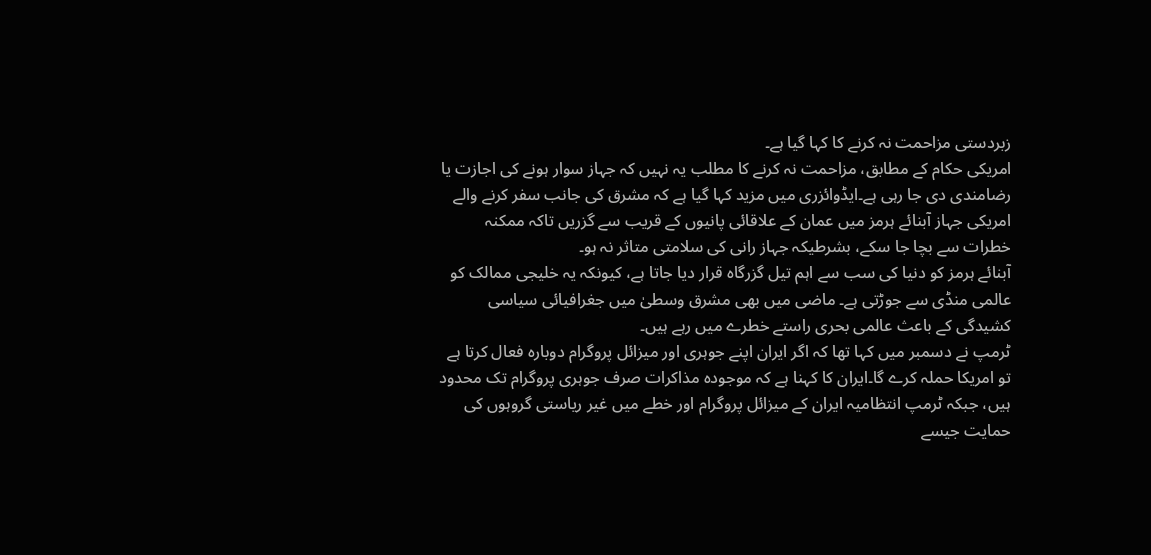زبردستی مزاحمت نہ کرنے کا کہا گیا ہے۔
امریکی حکام کے مطابق، مزاحمت نہ کرنے کا مطلب یہ نہیں کہ جہاز سوار ہونے کی اجازت یا رضامندی دی جا رہی ہے۔ایڈوائزری میں مزید کہا گیا ہے کہ مشرق کی جانب سفر کرنے والے امریکی جہاز آبنائے ہرمز میں عمان کے علاقائی پانیوں کے قریب سے گزریں تاکہ ممکنہ خطرات سے بچا جا سکے، بشرطیکہ جہاز رانی کی سلامتی متاثر نہ ہو۔
آبنائے ہرمز کو دنیا کی سب سے اہم تیل گزرگاہ قرار دیا جاتا ہے، کیونکہ یہ خلیجی ممالک کو عالمی منڈی سے جوڑتی ہے۔ ماضی میں بھی مشرق وسطیٰ میں جغرافیائی سیاسی کشیدگی کے باعث عالمی بحری راستے خطرے میں رہے ہیں۔
ٹرمپ نے دسمبر میں کہا تھا کہ اگر ایران اپنے جوہری اور میزائل پروگرام دوبارہ فعال کرتا ہے تو امریکا حملہ کرے گا۔ایران کا کہنا ہے کہ موجودہ مذاکرات صرف جوہری پروگرام تک محدود ہیں، جبکہ ٹرمپ انتظامیہ ایران کے میزائل پروگرام اور خطے میں غیر ریاستی گروہوں کی حمایت جیسے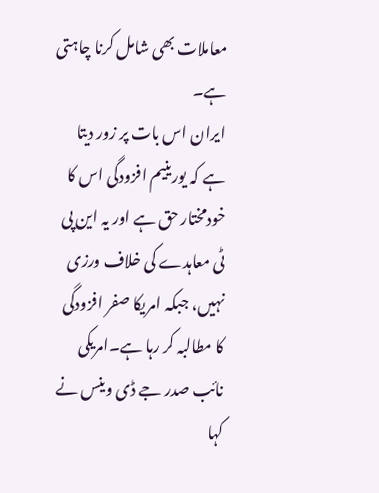معاملات بھی شامل کرنا چاہتی ہے۔
ایران اس بات پر زور دیتا ہے کہ یورینیم افزودگی اس کا خودمختار حق ہے اور یہ این پی ٹی معاہدے کی خلاف ورزی نہیں، جبکہ امریکا صفر افزودگی کا مطالبہ کر رہا ہے۔امریکی نائب صدر جے ڈی وینس نے کہا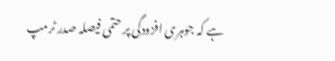ہے کہ جوہری افزودگی پر حتمی فیصلہ صدر ٹرمپ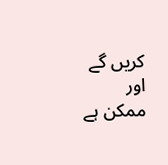کریں گے اور ممکن ہے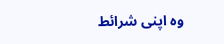وہ اپنی شرائط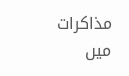مذاکرات میں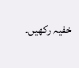خفیہ رکھیں۔